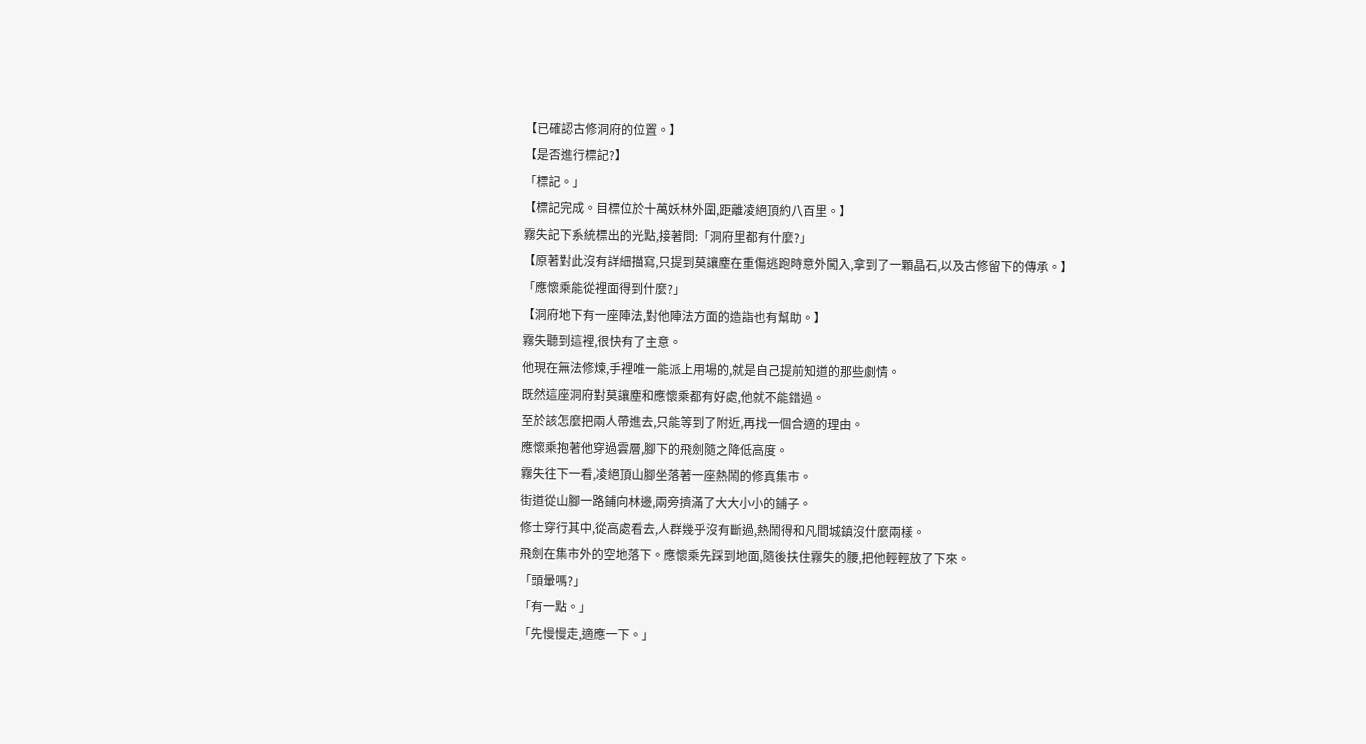【已確認古修洞府的位置。】
【是否進行標記?】
「標記。」
【標記完成。目標位於十萬妖林外圍,距離凌絕頂約八百里。】
霧失記下系統標出的光點,接著問:「洞府里都有什麼?」
【原著對此沒有詳細描寫,只提到莫讓塵在重傷逃跑時意外闖入,拿到了一顆晶石,以及古修留下的傳承。】
「應懷乘能從裡面得到什麼?」
【洞府地下有一座陣法,對他陣法方面的造詣也有幫助。】
霧失聽到這裡,很快有了主意。
他現在無法修煉,手裡唯一能派上用場的,就是自己提前知道的那些劇情。
既然這座洞府對莫讓塵和應懷乘都有好處,他就不能錯過。
至於該怎麼把兩人帶進去,只能等到了附近,再找一個合適的理由。
應懷乘抱著他穿過雲層,腳下的飛劍隨之降低高度。
霧失往下一看,凌絕頂山腳坐落著一座熱鬧的修真集市。
街道從山腳一路鋪向林邊,兩旁擠滿了大大小小的鋪子。
修士穿行其中,從高處看去,人群幾乎沒有斷過,熱鬧得和凡間城鎮沒什麼兩樣。
飛劍在集市外的空地落下。應懷乘先踩到地面,隨後扶住霧失的腰,把他輕輕放了下來。
「頭暈嗎?」
「有一點。」
「先慢慢走,適應一下。」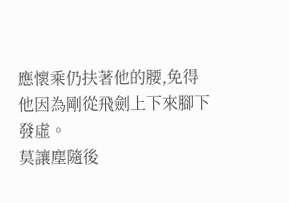應懷乘仍扶著他的腰,免得他因為剛從飛劍上下來腳下發虛。
莫讓塵隨後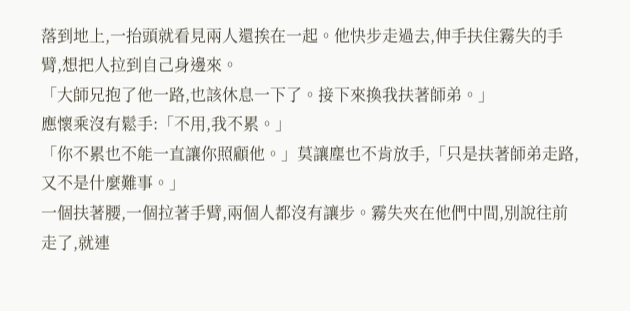落到地上,一抬頭就看見兩人還挨在一起。他快步走過去,伸手扶住霧失的手臂,想把人拉到自己身邊來。
「大師兄抱了他一路,也該休息一下了。接下來換我扶著師弟。」
應懷乘沒有鬆手:「不用,我不累。」
「你不累也不能一直讓你照顧他。」莫讓塵也不肯放手,「只是扶著師弟走路,又不是什麼難事。」
一個扶著腰,一個拉著手臂,兩個人都沒有讓步。霧失夾在他們中間,別說往前走了,就連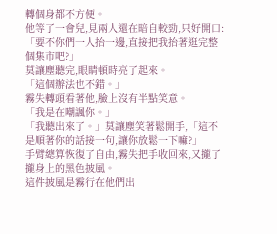轉個身都不方便。
他等了一會兒,見兩人還在暗自較勁,只好開口:「要不你們一人抬一邊,直接把我抬著逛完整個集市吧?」
莫讓塵聽完,眼睛頓時亮了起來。
「這個辦法也不錯。」
霧失轉頭看著他,臉上沒有半點笑意。
「我是在嘲諷你。」
「我聽出來了。」莫讓塵笑著鬆開手,「這不是順著你的話接一句,讓你放鬆一下嘛?」
手臂總算恢復了自由,霧失把手收回來,又攏了攏身上的黑色披風。
這件披風是霧行在他們出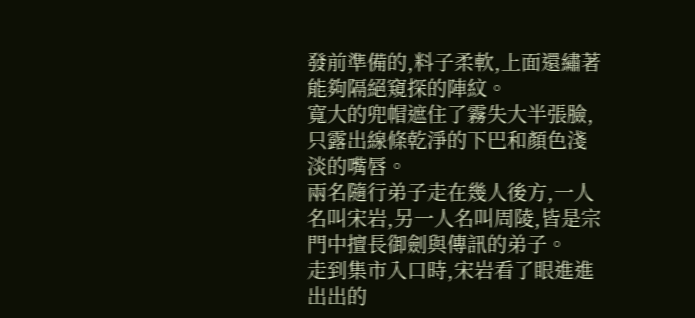發前準備的,料子柔軟,上面還繡著能夠隔絕窺探的陣紋。
寬大的兜帽遮住了霧失大半張臉,只露出線條乾淨的下巴和顏色淺淡的嘴唇。
兩名隨行弟子走在幾人後方,一人名叫宋岩,另一人名叫周陵,皆是宗門中擅長御劍與傳訊的弟子。
走到集市入口時,宋岩看了眼進進出出的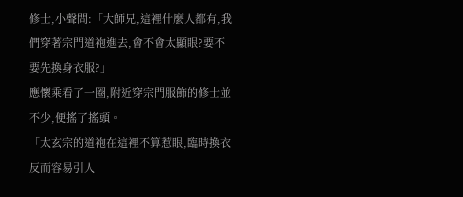修士,小聲問:「大師兄,這裡什麼人都有,我們穿著宗門道袍進去,會不會太顯眼?要不要先換身衣服?」
應懷乘看了一圈,附近穿宗門服飾的修士並不少,便搖了搖頭。
「太玄宗的道袍在這裡不算惹眼,臨時換衣反而容易引人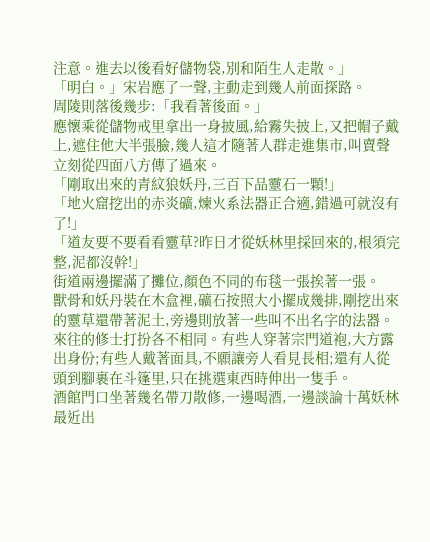注意。進去以後看好儲物袋,別和陌生人走散。」
「明白。」宋岩應了一聲,主動走到幾人前面探路。
周陵則落後幾步:「我看著後面。」
應懷乘從儲物戒里拿出一身披風,給霧失披上,又把帽子戴上,遮住他大半張臉,幾人這才隨著人群走進集市,叫賣聲立刻從四面八方傳了過來。
「剛取出來的青紋狼妖丹,三百下品靈石一顆!」
「地火窟挖出的赤炎礦,煉火系法器正合適,錯過可就沒有了!」
「道友要不要看看靈草?昨日才從妖林里採回來的,根須完整,泥都沒幹!」
街道兩邊擺滿了攤位,顏色不同的布毯一張挨著一張。
獸骨和妖丹裝在木盒裡,礦石按照大小擺成幾排,剛挖出來的靈草還帶著泥土,旁邊則放著一些叫不出名字的法器。
來往的修士打扮各不相同。有些人穿著宗門道袍,大方露出身份;有些人戴著面具,不願讓旁人看見長相;還有人從頭到腳裹在斗篷里,只在挑選東西時伸出一隻手。
酒館門口坐著幾名帶刀散修,一邊喝酒,一邊談論十萬妖林最近出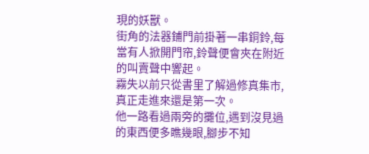現的妖獸。
街角的法器鋪門前掛著一串銅鈴,每當有人掀開門帘,鈴聲便會夾在附近的叫賣聲中響起。
霧失以前只從書里了解過修真集市,真正走進來還是第一次。
他一路看過兩旁的攤位,遇到沒見過的東西便多瞧幾眼,腳步不知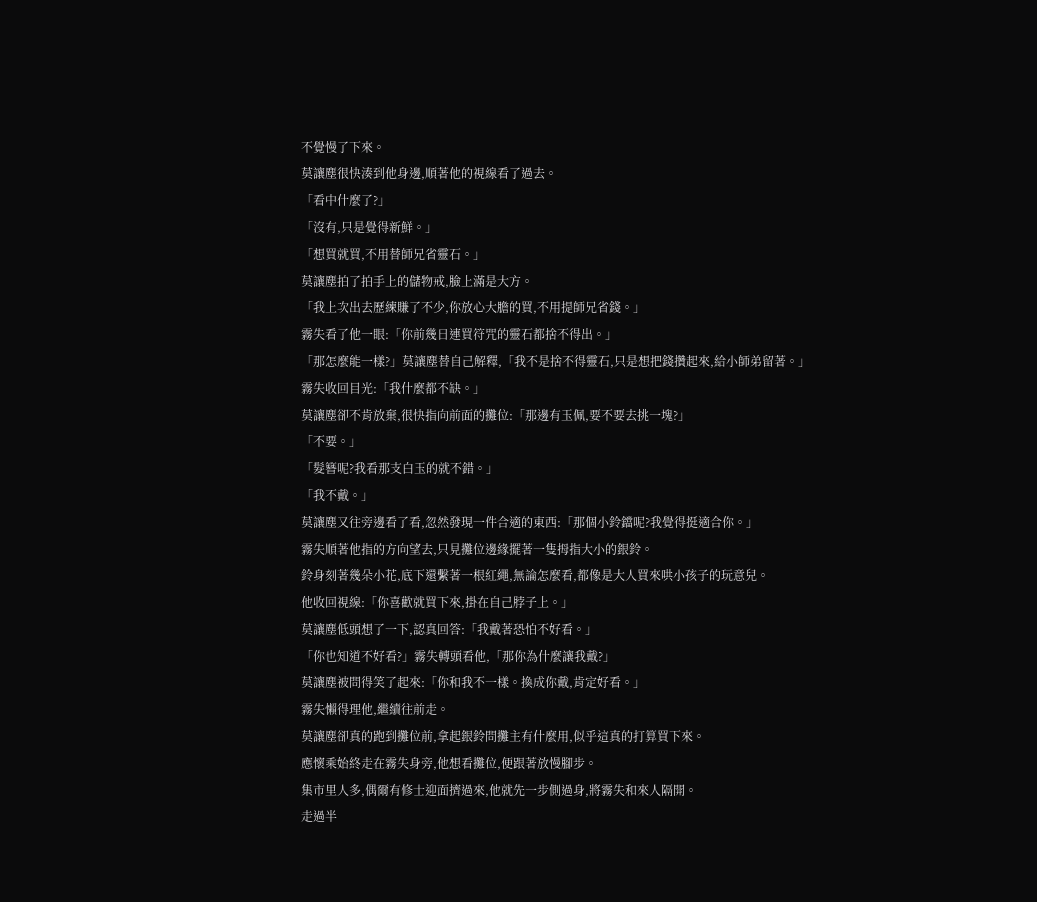不覺慢了下來。
莫讓塵很快湊到他身邊,順著他的視線看了過去。
「看中什麼了?」
「沒有,只是覺得新鮮。」
「想買就買,不用替師兄省靈石。」
莫讓塵拍了拍手上的儲物戒,臉上滿是大方。
「我上次出去歷練賺了不少,你放心大膽的買,不用提師兄省錢。」
霧失看了他一眼:「你前幾日連買符咒的靈石都捨不得出。」
「那怎麼能一樣?」莫讓塵替自己解釋,「我不是捨不得靈石,只是想把錢攢起來,給小師弟留著。」
霧失收回目光:「我什麼都不缺。」
莫讓塵卻不肯放棄,很快指向前面的攤位:「那邊有玉佩,要不要去挑一塊?」
「不要。」
「髮簪呢?我看那支白玉的就不錯。」
「我不戴。」
莫讓塵又往旁邊看了看,忽然發現一件合適的東西:「那個小鈴鐺呢?我覺得挺適合你。」
霧失順著他指的方向望去,只見攤位邊緣擺著一隻拇指大小的銀鈴。
鈴身刻著幾朵小花,底下還繫著一根紅繩,無論怎麼看,都像是大人買來哄小孩子的玩意兒。
他收回視線:「你喜歡就買下來,掛在自己脖子上。」
莫讓塵低頭想了一下,認真回答:「我戴著恐怕不好看。」
「你也知道不好看?」霧失轉頭看他,「那你為什麼讓我戴?」
莫讓塵被問得笑了起來:「你和我不一樣。換成你戴,肯定好看。」
霧失懶得理他,繼續往前走。
莫讓塵卻真的跑到攤位前,拿起銀鈴問攤主有什麼用,似乎這真的打算買下來。
應懷乘始終走在霧失身旁,他想看攤位,便跟著放慢腳步。
集市里人多,偶爾有修士迎面擠過來,他就先一步側過身,將霧失和來人隔開。
走過半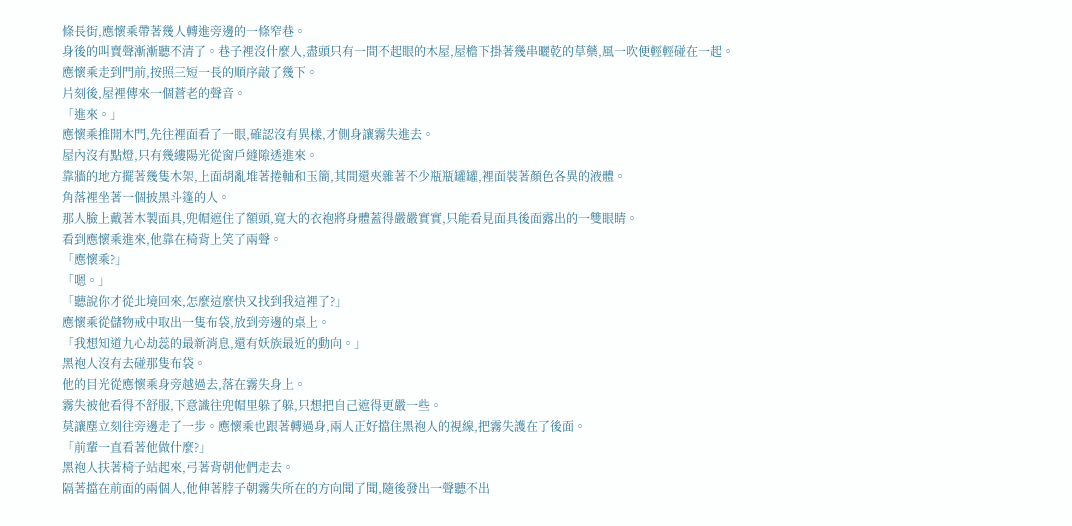條長街,應懷乘帶著幾人轉進旁邊的一條窄巷。
身後的叫賣聲漸漸聽不清了。巷子裡沒什麼人,盡頭只有一間不起眼的木屋,屋檐下掛著幾串曬乾的草藥,風一吹便輕輕碰在一起。
應懷乘走到門前,按照三短一長的順序敲了幾下。
片刻後,屋裡傳來一個蒼老的聲音。
「進來。」
應懷乘推開木門,先往裡面看了一眼,確認沒有異樣,才側身讓霧失進去。
屋內沒有點燈,只有幾縷陽光從窗戶縫隙透進來。
靠牆的地方擺著幾隻木架,上面胡亂堆著捲軸和玉簡,其間還夾雜著不少瓶瓶罐罐,裡面裝著顏色各異的液體。
角落裡坐著一個披黑斗篷的人。
那人臉上戴著木製面具,兜帽遮住了額頭,寬大的衣袍將身體蓋得嚴嚴實實,只能看見面具後面露出的一雙眼睛。
看到應懷乘進來,他靠在椅背上笑了兩聲。
「應懷乘?」
「嗯。」
「聽說你才從北境回來,怎麼這麼快又找到我這裡了?」
應懷乘從儲物戒中取出一隻布袋,放到旁邊的桌上。
「我想知道九心劫蕊的最新消息,還有妖族最近的動向。」
黑袍人沒有去碰那隻布袋。
他的目光從應懷乘身旁越過去,落在霧失身上。
霧失被他看得不舒服,下意識往兜帽里躲了躲,只想把自己遮得更嚴一些。
莫讓塵立刻往旁邊走了一步。應懷乘也跟著轉過身,兩人正好擋住黑袍人的視線,把霧失護在了後面。
「前輩一直看著他做什麼?」
黑袍人扶著椅子站起來,弓著背朝他們走去。
隔著擋在前面的兩個人,他伸著脖子朝霧失所在的方向聞了聞,隨後發出一聲聽不出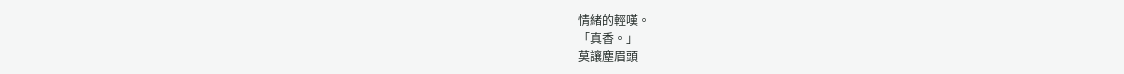情緒的輕嘆。
「真香。」
莫讓塵眉頭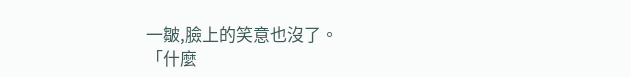一皺,臉上的笑意也沒了。
「什麼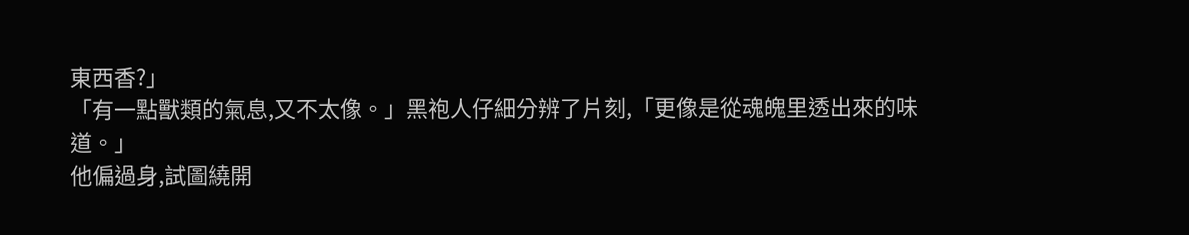東西香?」
「有一點獸類的氣息,又不太像。」黑袍人仔細分辨了片刻,「更像是從魂魄里透出來的味道。」
他偏過身,試圖繞開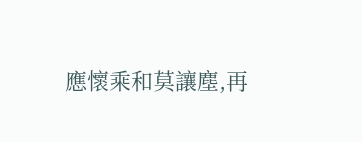應懷乘和莫讓塵,再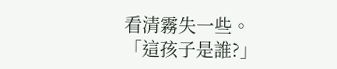看清霧失一些。
「這孩子是誰?」